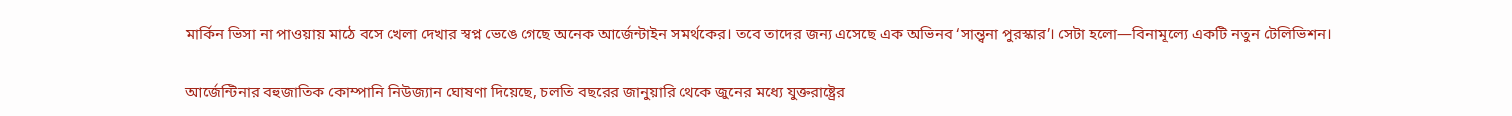মার্কিন ভিসা না পাওয়ায় মাঠে বসে খেলা দেখার স্বপ্ন ভেঙে গেছে অনেক আর্জেন্টাইন সমর্থকের। তবে তাদের জন্য এসেছে এক অভিনব ‘সান্ত্বনা পুরস্কার’। সেটা হলো—বিনামূল্যে একটি নতুন টেলিভিশন।

আর্জেন্টিনার বহুজাতিক কোম্পানি নিউজ্যান ঘোষণা দিয়েছে, চলতি বছরের জানুয়ারি থেকে জুনের মধ্যে যুক্তরাষ্ট্রের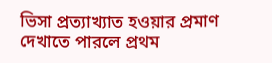ভিসা প্রত্যাখ্যাত হওয়ার প্রমাণ দেখাতে পারলে প্রথম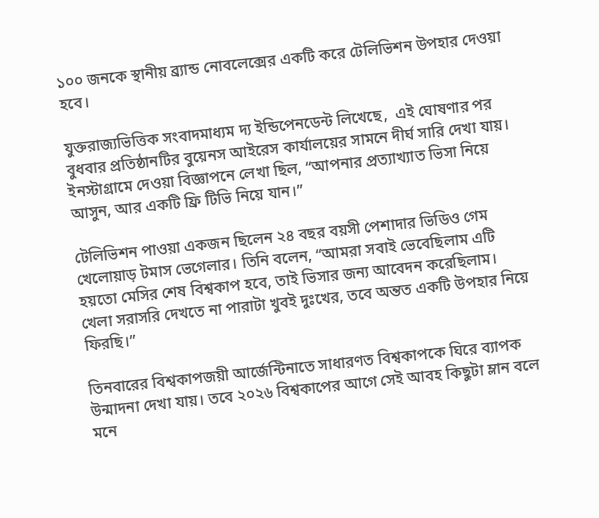১০০ জনকে স্থানীয় ব্র্যান্ড নোবলেক্সের একটি করে টেলিভিশন উপহার দেওয়া হবে।

যুক্তরাজ্যভিত্তিক সংবাদমাধ্যম দ্য ইন্ডিপেনডেন্ট লিখেছে,  এই ঘোষণার পর বুধবার প্রতিষ্ঠানটির বুয়েনস আইরেস কার্যালয়ের সামনে দীর্ঘ সারি দেখা যায়। ইনস্টাগ্রামে দেওয়া বিজ্ঞাপনে লেখা ছিল, “আপনার প্রত্যাখ্যাত ভিসা নিয়ে আসুন, আর একটি ফ্রি টিভি নিয়ে যান।”

টেলিভিশন পাওয়া একজন ছিলেন ২৪ বছর বয়সী পেশাদার ভিডিও গেম খেলোয়াড় টমাস ভেগেলার। তিনি বলেন, “আমরা সবাই ভেবেছিলাম এটি হয়তো মেসির শেষ বিশ্বকাপ হবে, তাই ভিসার জন্য আবেদন করেছিলাম। খেলা সরাসরি দেখতে না পারাটা খুবই দুঃখের, তবে অন্তত একটি উপহার নিয়ে ফিরছি।”

তিনবারের বিশ্বকাপজয়ী আর্জেন্টিনাতে সাধারণত বিশ্বকাপকে ঘিরে ব্যাপক উন্মাদনা দেখা যায়। তবে ২০২৬ বিশ্বকাপের আগে সেই আবহ কিছুটা ম্লান বলে মনে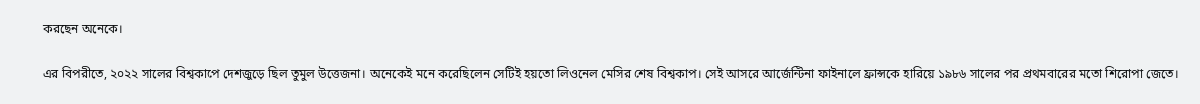করছেন অনেকে।

এর বিপরীতে, ২০২২ সালের বিশ্বকাপে দেশজুড়ে ছিল তুমুল উত্তেজনা। অনেকেই মনে করেছিলেন সেটিই হয়তো লিওনেল মেসির শেষ বিশ্বকাপ। সেই আসরে আর্জেন্টিনা ফাইনালে ফ্রান্সকে হারিয়ে ১৯৮৬ সালের পর প্রথমবারের মতো শিরোপা জেতে।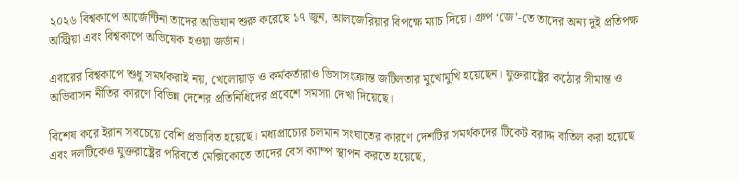২০২৬ বিশ্বকাপে আর্জেন্টিনা তাদের অভিযান শুরু করেছে ১৭ জুন, আলজেরিয়ার বিপক্ষে ম্যাচ দিয়ে। গ্রুপ ‘জে’-তে তাদের অন্য দুই প্রতিপক্ষ অস্ট্রিয়া এবং বিশ্বকাপে অভিষেক হওয়া জর্ডান।

এবারের বিশ্বকাপে শুধু সমর্থকরাই নয়, খেলোয়াড় ও কর্মকর্তারাও ভিসাসংক্রান্ত জটিলতার মুখোমুখি হয়েছেন। যুক্তরাষ্ট্রের কঠোর সীমান্ত ও অভিবাসন নীতির কারণে বিভিন্ন দেশের প্রতিনিধিদের প্রবেশে সমস্যা দেখা দিয়েছে।

বিশেষ করে ইরান সবচেয়ে বেশি প্রভাবিত হয়েছে। মধ্যপ্রাচ্যের চলমান সংঘাতের কারণে দেশটির সমর্থকদের টিকেট বরাদ্দ বাতিল করা হয়েছে এবং দলটিকেও যুক্তরাষ্ট্রের পরিবর্তে মেক্সিকোতে তাদের বেস ক্যাম্প স্থাপন করতে হয়েছে,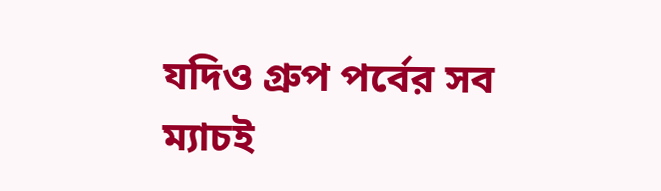যদিও গ্রুপ পর্বের সব ম্যাচই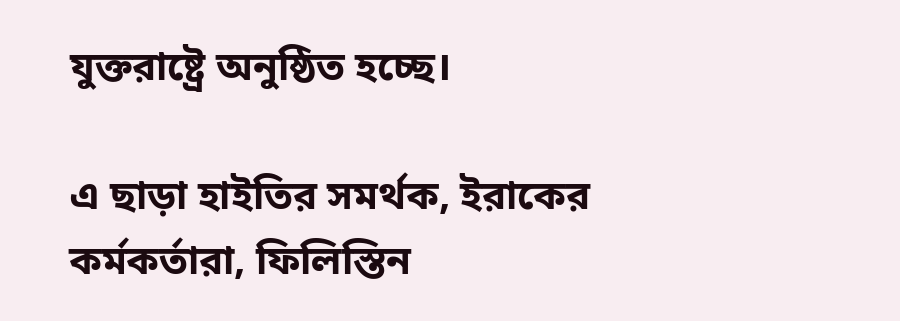যুক্তরাষ্ট্রে অনুষ্ঠিত হচ্ছে।

এ ছাড়া হাইতির সমর্থক, ইরাকের কর্মকর্তারা, ফিলিস্তিন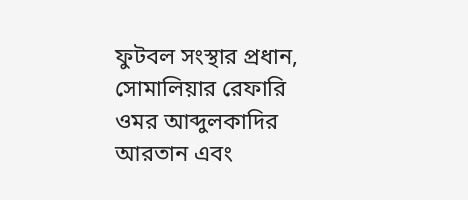ফুটবল সংস্থার প্রধান, সোমালিয়ার রেফারি ওমর আব্দুলকাদির আরতান এবং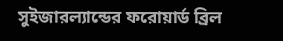সুইজারল্যান্ডের ফরোয়ার্ড ব্রিল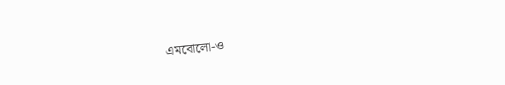এমবোলো-ও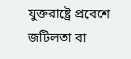যুক্তরাষ্ট্রে প্রবেশে জটিলতা বা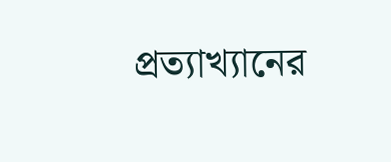প্রত্যাখ্যানের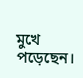মুখে পড়েছেন।